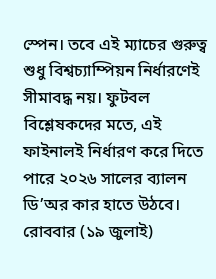স্পেন। তবে এই ম্যাচের গুরুত্ব শুধু বিশ্বচ্যাম্পিয়ন নির্ধারণেই সীমাবদ্ধ নয়। ফুটবল বিশ্লেষকদের মতে, এই ফাইনালই নির্ধারণ করে দিতে পারে ২০২৬ সালের ব্যালন ডি’অর কার হাতে উঠবে।
রোববার (১৯ জুলাই)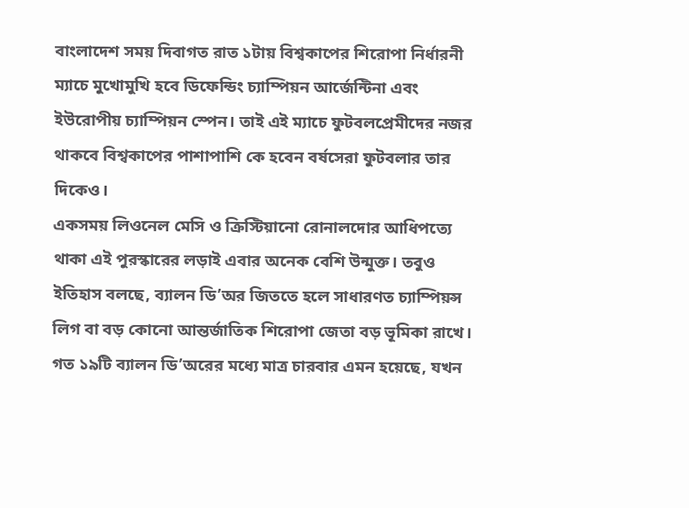বাংলাদেশ সময় দিবাগত রাত ১টায় বিশ্বকাপের শিরোপা নির্ধারনী ম্যাচে মুখোমুখি হবে ডিফেন্ডিং চ্যাম্পিয়ন আর্জেন্টিনা এবং ইউরোপীয় চ্যাম্পিয়ন স্পেন। তাই এই ম্যাচে ফুটবলপ্রেমীদের নজর থাকবে বিশ্বকাপের পাশাপাশি কে হবেন বর্ষসেরা ফুটবলার তার দিকেও।
একসময় লিওনেল মেসি ও ক্রিস্টিয়ানো রোনালদোর আধিপত্যে থাকা এই পুরস্কারের লড়াই এবার অনেক বেশি উন্মুক্ত। তবুও ইতিহাস বলছে, ব্যালন ডি’অর জিততে হলে সাধারণত চ্যাম্পিয়ন্স লিগ বা বড় কোনো আন্তর্জাতিক শিরোপা জেতা বড় ভূমিকা রাখে।
গত ১৯টি ব্যালন ডি’অরের মধ্যে মাত্র চারবার এমন হয়েছে, যখন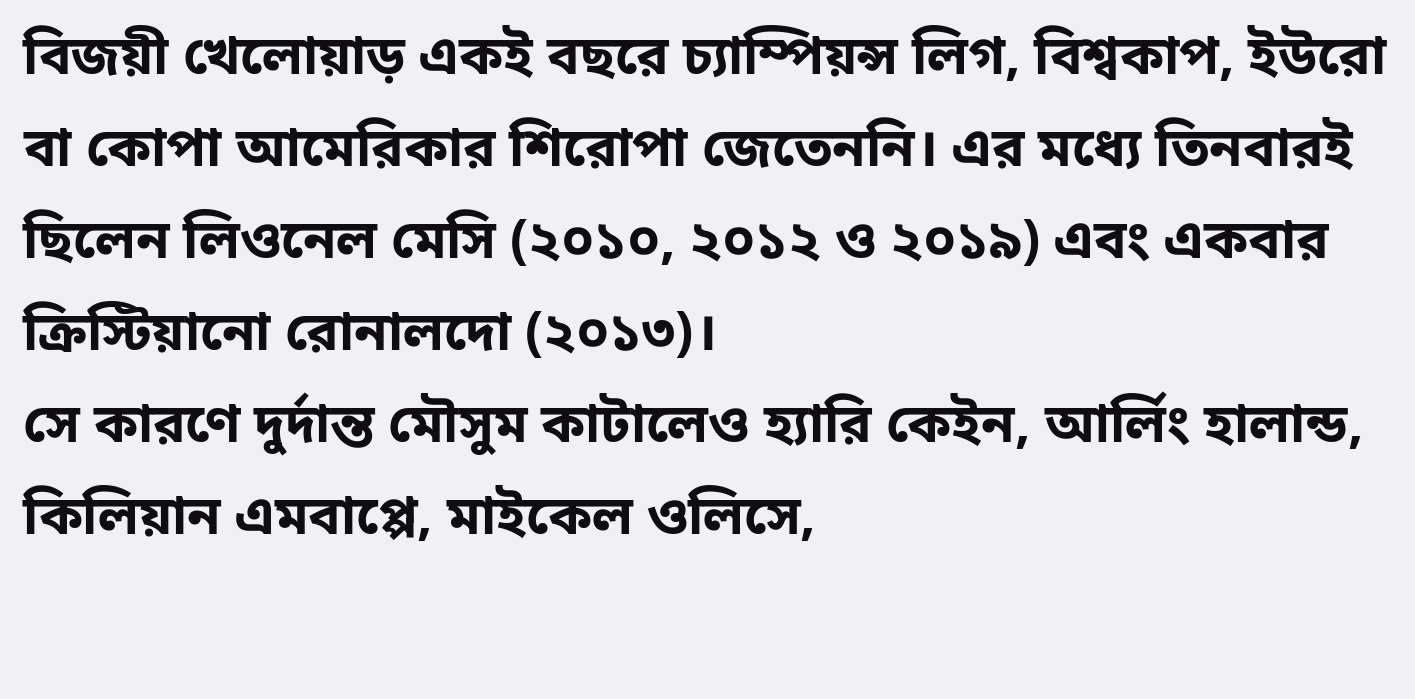বিজয়ী খেলোয়াড় একই বছরে চ্যাম্পিয়ন্স লিগ, বিশ্বকাপ, ইউরো বা কোপা আমেরিকার শিরোপা জেতেননি। এর মধ্যে তিনবারই ছিলেন লিওনেল মেসি (২০১০, ২০১২ ও ২০১৯) এবং একবার ক্রিস্টিয়ানো রোনালদো (২০১৩)।
সে কারণে দুর্দান্ত মৌসুম কাটালেও হ্যারি কেইন, আর্লিং হালান্ড, কিলিয়ান এমবাপ্পে, মাইকেল ওলিসে,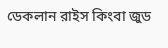ডেকলান রাইস কিংবা জুড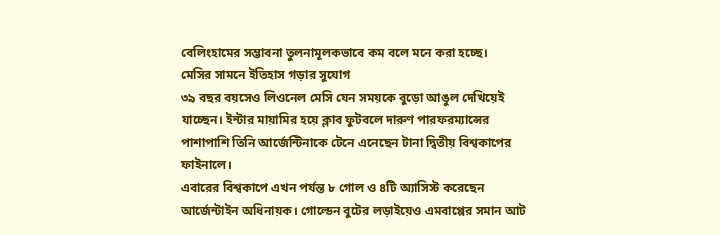বেলিংহামের সম্ভাবনা তুলনামূলকভাবে কম বলে মনে করা হচ্ছে।
মেসির সামনে ইতিহাস গড়ার সুযোগ
৩৯ বছর বয়সেও লিওনেল মেসি যেন সময়কে বুড়ো আঙুল দেখিয়েই যাচ্ছেন। ইন্টার মায়ামির হয়ে ক্লাব ফুটবলে দারুণ পারফরম্যান্সের পাশাপাশি তিনি আর্জেন্টিনাকে টেনে এনেছেন টানা দ্বিতীয় বিশ্বকাপের ফাইনালে।
এবারের বিশ্বকাপে এখন পর্যন্ত ৮ গোল ও ৪টি অ্যাসিস্ট করেছেন আর্জেন্টাইন অধিনায়ক। গোল্ডেন বুটের লড়াইয়েও এমবাপ্পের সমান আট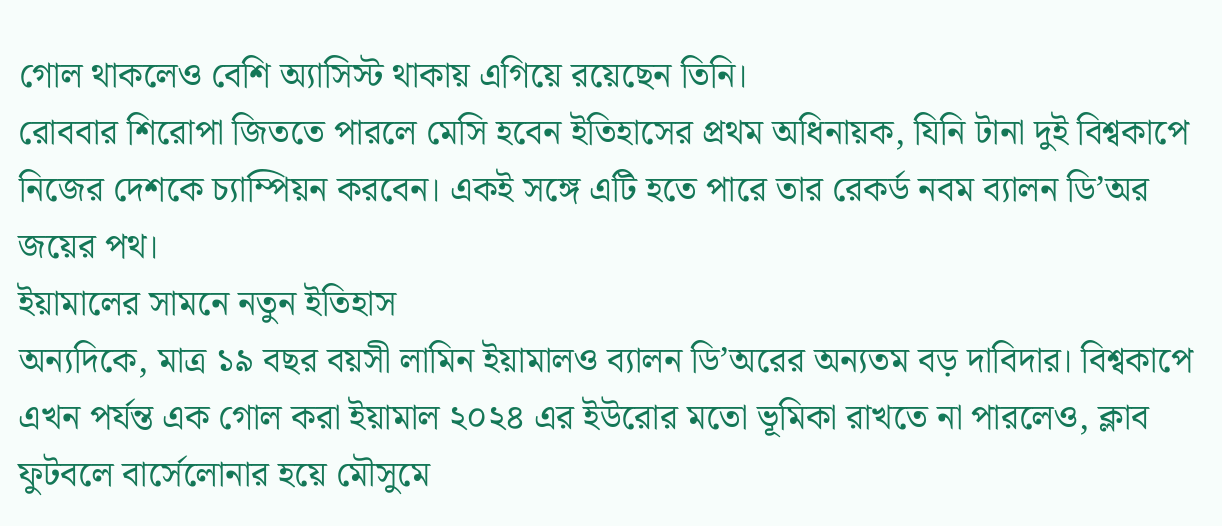গোল থাকলেও বেশি অ্যাসিস্ট থাকায় এগিয়ে রয়েছেন তিনি।
রোববার শিরোপা জিততে পারলে মেসি হবেন ইতিহাসের প্রথম অধিনায়ক, যিনি টানা দুই বিশ্বকাপে নিজের দেশকে চ্যাম্পিয়ন করবেন। একই সঙ্গে এটি হতে পারে তার রেকর্ড নবম ব্যালন ডি’অর জয়ের পথ।
ইয়ামালের সামনে নতুন ইতিহাস
অন্যদিকে, মাত্র ১৯ বছর বয়সী লামিন ইয়ামালও ব্যালন ডি’অরের অন্যতম বড় দাবিদার। বিশ্বকাপে এখন পর্যন্ত এক গোল করা ইয়ামাল ২০২৪ এর ইউরোর মতো ভূমিকা রাখতে না পারলেও, ক্লাব ফুটবলে বার্সেলোনার হয়ে মৌসুমে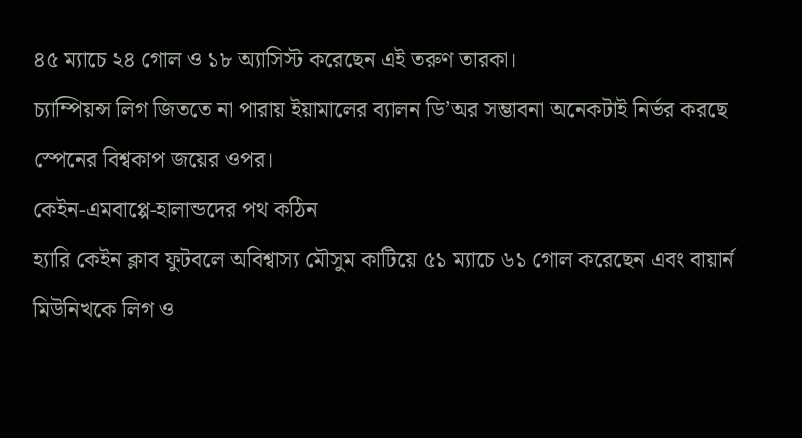৪৫ ম্যাচে ২৪ গোল ও ১৮ অ্যাসিস্ট করেছেন এই তরুণ তারকা।
চ্যাম্পিয়ন্স লিগ জিততে না পারায় ইয়ামালের ব্যালন ডি’অর সম্ভাবনা অনেকটাই নির্ভর করছে স্পেনের বিশ্বকাপ জয়ের ওপর।
কেইন-এমবাপ্পে-হালান্ডদের পথ কঠিন
হ্যারি কেইন ক্লাব ফুটবলে অবিশ্বাস্য মৌসুম কাটিয়ে ৫১ ম্যাচে ৬১ গোল করেছেন এবং বায়ার্ন মিউনিখকে লিগ ও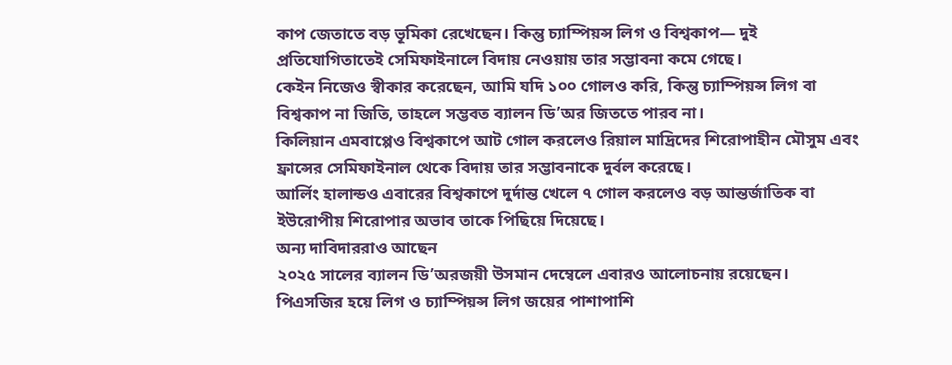কাপ জেতাতে বড় ভূমিকা রেখেছেন। কিন্তু চ্যাম্পিয়ন্স লিগ ও বিশ্বকাপ— দুই প্রতিযোগিতাতেই সেমিফাইনালে বিদায় নেওয়ায় তার সম্ভাবনা কমে গেছে।
কেইন নিজেও স্বীকার করেছেন, আমি যদি ১০০ গোলও করি, কিন্তু চ্যাম্পিয়ন্স লিগ বা বিশ্বকাপ না জিতি, তাহলে সম্ভবত ব্যালন ডি’অর জিততে পারব না।
কিলিয়ান এমবাপ্পেও বিশ্বকাপে আট গোল করলেও রিয়াল মাদ্রিদের শিরোপাহীন মৌসুম এবং ফ্রান্সের সেমিফাইনাল থেকে বিদায় তার সম্ভাবনাকে দুর্বল করেছে।
আর্লিং হালান্ডও এবারের বিশ্বকাপে দুর্দান্ত খেলে ৭ গোল করলেও বড় আন্তর্জাতিক বা ইউরোপীয় শিরোপার অভাব তাকে পিছিয়ে দিয়েছে।
অন্য দাবিদাররাও আছেন
২০২৫ সালের ব্যালন ডি’অরজয়ী উসমান দেম্বেলে এবারও আলোচনায় রয়েছেন। পিএসজির হয়ে লিগ ও চ্যাম্পিয়ন্স লিগ জয়ের পাশাপাশি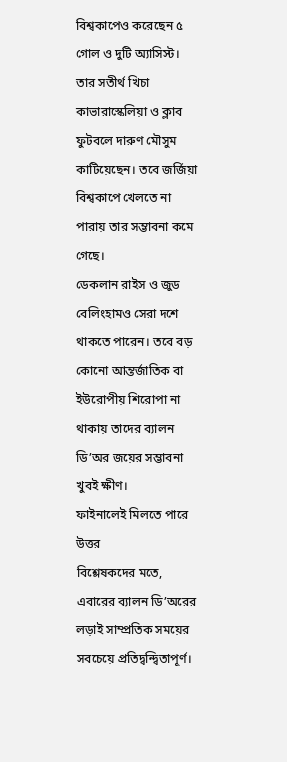বিশ্বকাপেও করেছেন ৫ গোল ও দুটি অ্যাসিস্ট।
তার সতীর্থ খিচা কাভারাস্কেলিয়া ও ক্লাব ফুটবলে দারুণ মৌসুম কাটিয়েছেন। তবে জর্জিয়া বিশ্বকাপে খেলতে না পারায় তার সম্ভাবনা কমে গেছে।
ডেকলান রাইস ও জুড বেলিংহামও সেরা দশে থাকতে পারেন। তবে বড় কোনো আন্তর্জাতিক বা ইউরোপীয় শিরোপা না থাকায় তাদের ব্যালন ডি’অর জয়ের সম্ভাবনা খুবই ক্ষীণ।
ফাইনালেই মিলতে পারে উত্তর
বিশ্লেষকদের মতে, এবারের ব্যালন ডি’অরের লড়াই সাম্প্রতিক সময়ের সবচেয়ে প্রতিদ্বন্দ্বিতাপূর্ণ।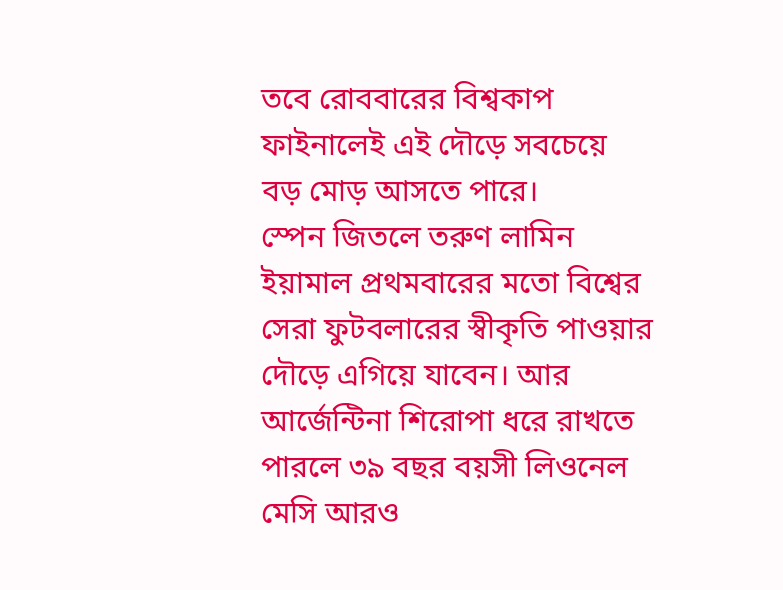তবে রোববারের বিশ্বকাপ ফাইনালেই এই দৌড়ে সবচেয়ে বড় মোড় আসতে পারে।
স্পেন জিতলে তরুণ লামিন ইয়ামাল প্রথমবারের মতো বিশ্বের সেরা ফুটবলারের স্বীকৃতি পাওয়ার দৌড়ে এগিয়ে যাবেন। আর আর্জেন্টিনা শিরোপা ধরে রাখতে পারলে ৩৯ বছর বয়সী লিওনেল মেসি আরও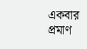একবার প্রমাণ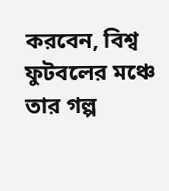করবেন, বিশ্ব ফুটবলের মঞ্চে তার গল্প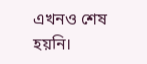এখনও শেষ হয়নি।